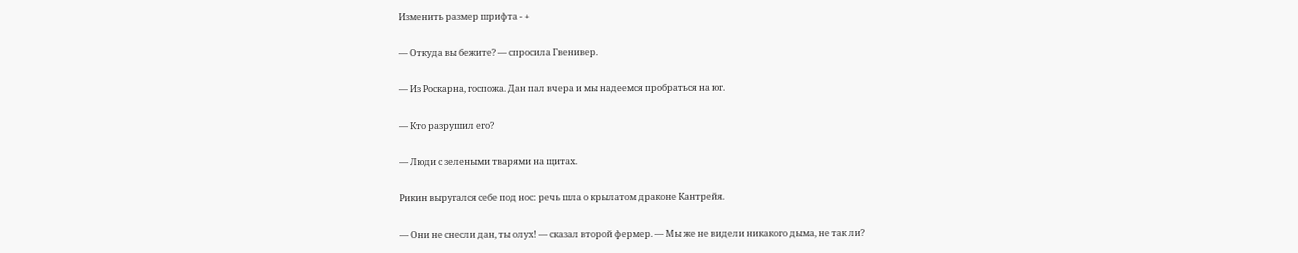Изменить размер шрифта - +

— Откуда вы бежите? — спросила Гвенивер.

— Из Роскарна, госпожа. Дан пал вчера и мы надеемся пробраться на юг.

— Кто разрушил его?

— Люди с зелеными тварями на щитах.

Рикин выругался себе под нос: речь шла о крылатом драконе Кантрейя.

— Они не снесли дан, ты олух! — сказал второй фермер. — Мы же не видели никакого дыма, не так ли?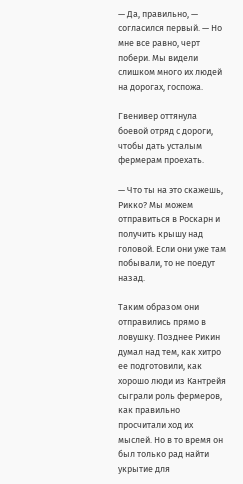— Да, правильно, — согласился первый. — Но мне все равно, черт побери. Мы видели слишком много их людей на дорогах, госпожа.

Гвенивер оттянула боевой отряд с дороги, чтобы дать усталым фермерам проехать.

— Что ты на это скажешь, Рикко? Мы можем отправиться в Роскарн и получить крышу над головой. Если они уже там побывали, то не поедут назад.

Таким образом они отправились прямо в ловушку. Позднее Рикин думал над тем, как хитро ее подготовили, как хорошо люди из Кантрейя сыграли роль фермеров, как правильно просчитали ход их мыслей. Но в то время он был только рад найти укрытие для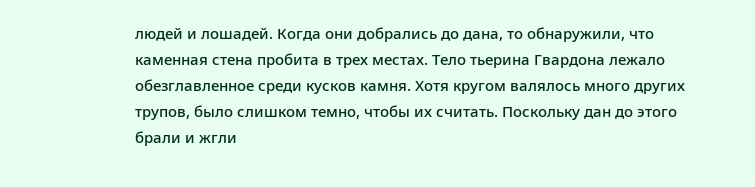людей и лошадей. Когда они добрались до дана, то обнаружили, что каменная стена пробита в трех местах. Тело тьерина Гвардона лежало обезглавленное среди кусков камня. Хотя кругом валялось много других трупов, было слишком темно, чтобы их считать. Поскольку дан до этого брали и жгли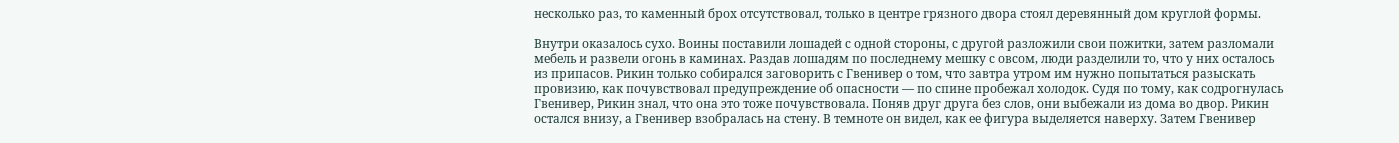несколько раз, то каменный брох отсутствовал, только в центре грязного двора стоял деревянный дом круглой формы.

Внутри оказалось сухо. Воины поставили лошадей с одной стороны, с другой разложили свои пожитки, затем разломали мебель и развели огонь в каминах. Раздав лошадям по последнему мешку с овсом, люди разделили то, что у них осталось из припасов. Рикин только собирался заговорить с Гвенивер о том, что завтра утром им нужно попытаться разыскать провизию, как почувствовал предупреждение об опасности — по спине пробежал холодок. Судя по тому, как содрогнулась Гвенивер, Рикин знал, что она это тоже почувствовала. Поняв друг друга без слов, они выбежали из дома во двор. Рикин остался внизу, а Гвенивер взобралась на стену. В темноте он видел, как ее фигура выделяется наверху. Затем Гвенивер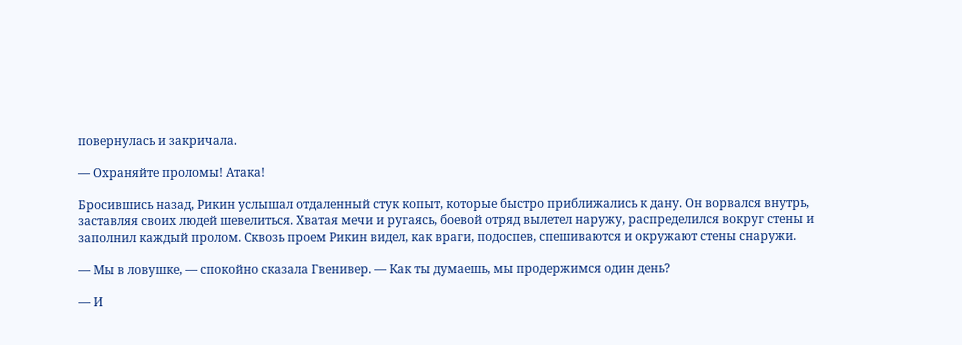повернулась и закричала.

— Охраняйте проломы! Атака!

Бросившись назад, Рикин услышал отдаленный стук копыт, которые быстро приближались к дану. Он ворвался внутрь, заставляя своих людей шевелиться. Хватая мечи и ругаясь, боевой отряд вылетел наружу, распределился вокруг стены и заполнил каждый пролом. Сквозь проем Рикин видел, как враги, подоспев, спешиваются и окружают стены снаружи.

— Мы в ловушке, — спокойно сказала Гвенивер. — Как ты думаешь, мы продержимся один день?

— И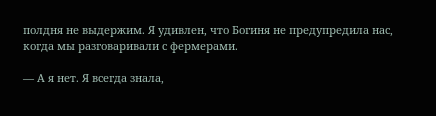полдня не выдержим. Я удивлен, что Богиня не предупредила нас, когда мы разговаривали с фермерами.

— А я нет. Я всегда знала,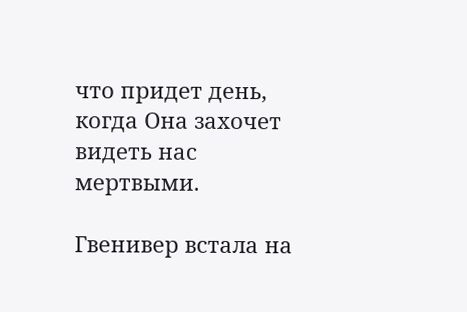что придет день, когда Она захочет видеть нас мертвыми.

Гвенивер встала на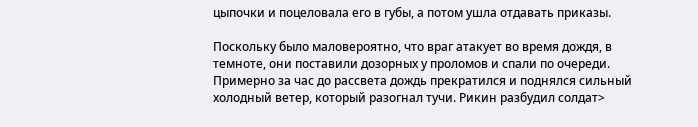цыпочки и поцеловала его в губы, а потом ушла отдавать приказы.

Поскольку было маловероятно, что враг атакует во время дождя, в темноте, они поставили дозорных у проломов и спали по очереди. Примерно за час до рассвета дождь прекратился и поднялся сильный холодный ветер, который разогнал тучи. Рикин разбудил солдат>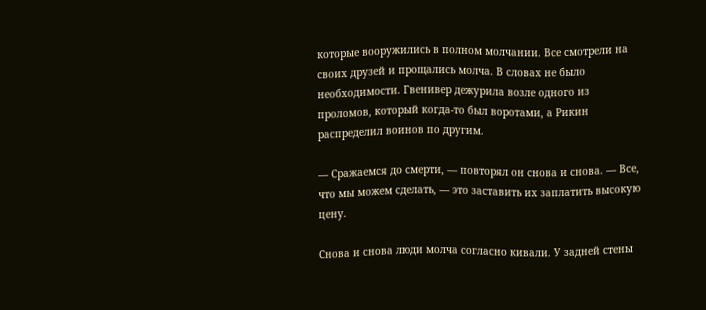которые вооружились в полном молчании. Все смотрели на своих друзей и прощались молча. В словах не было необходимости. Гвенивер дежурила возле одного из проломов, который когда-то был воротами, а Рикин распределил воинов по другим.

— Сражаемся до смерти, — повторял он снова и снова. — Все, что мы можем сделать, — это заставить их заплатить высокую цену.

Снова и снова люди молча согласно кивали. У задней стены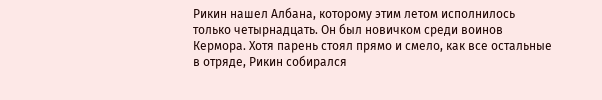Рикин нашел Албана, которому этим летом исполнилось только четырнадцать. Он был новичком среди воинов Кермора. Хотя парень стоял прямо и смело, как все остальные в отряде, Рикин собирался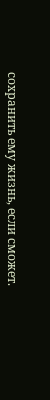сохранить ему жизнь, если сможет.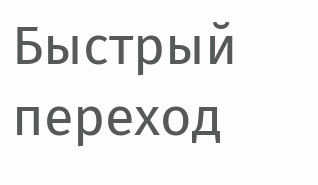Быстрый переход